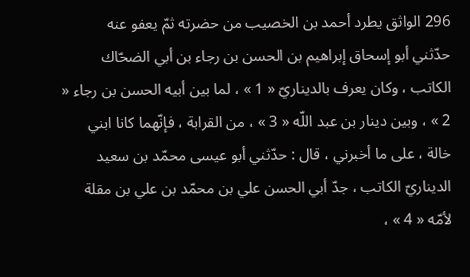296 الواثق يطرد أحمد بن الخصيب من حضرته ثمّ يعفو عنه
حدّثني أبو إسحاق إبراهيم بن الحسن بن رجاء بن أبي الضحّاك الكاتب ، وكان يعرف بالديناريّ « 1 » ، لما بين أبيه الحسن بن رجاء « 2 » ، وبين دينار بن عبد اللّه « 3 » ، من القرابة ، فإنّهما كانا ابني خالة ، على ما أخبرني ، قال : حدّثني أبو عيسى محمّد بن سعيد الديناريّ الكاتب ، جدّ أبي الحسن علي بن محمّد بن علي بن مقلة لأمّه « 4 » ،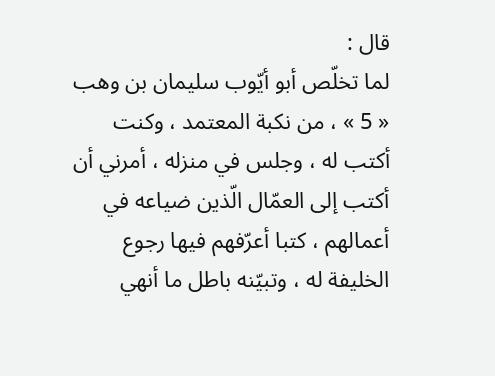قال :
لما تخلّص أبو أيّوب سليمان بن وهب « 5 » ، من نكبة المعتمد ، وكنت أكتب له ، وجلس في منزله ، أمرني أن أكتب إلى العمّال الّذين ضياعه في أعمالهم ، كتبا أعرّفهم فيها رجوع الخليفة له ، وتبيّنه باطل ما أنهي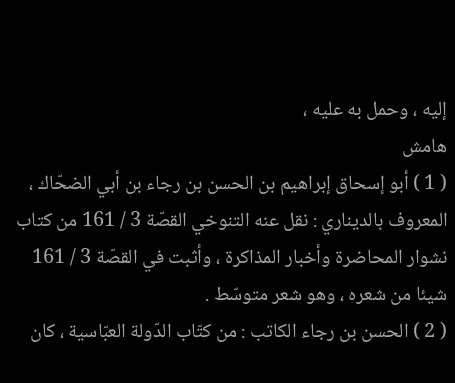إليه ، وحمل به عليه ،
هامش
( 1 ) أبو إسحاق إبراهيم بن الحسن بن رجاء بن أبي الضحّاك ، المعروف بالديناري : نقل عنه التنوخي القصّة 3 / 161 من كتاب نشوار المحاضرة وأخبار المذاكرة ، وأثبت في القصّة 3 / 161 شيئا من شعره ، وهو شعر متوسّط .
( 2 ) الحسن بن رجاء الكاتب : من كتّاب الدّولة العبّاسية ، كان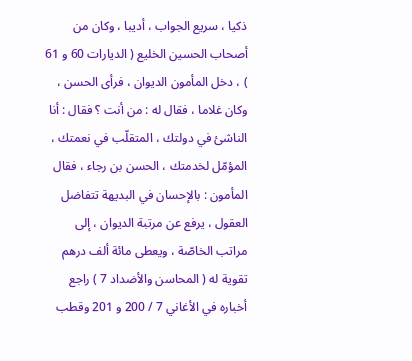ذكيا ، سريع الجواب ، أديبا ، وكان من أصحاب الحسين الخليع ( الديارات 60 و 61 ) ، دخل المأمون الديوان ، فرأى الحسن ، وكان غلاما ، فقال له : من أنت ؟ فقال : أنا الناشئ في دولتك ، المتقلّب في نعمتك ، المؤمّل لخدمتك ، الحسن بن رجاء ، فقال المأمون : بالإحسان في البديهة تتفاضل العقول ، يرفع عن مرتبة الديوان ، إلى مراتب الخاصّة ، ويعطى مائة ألف درهم تقوية له ( المحاسن والأضداد 7 ) راجع أخباره في الأغاني 7 / 200 و 201 وقطب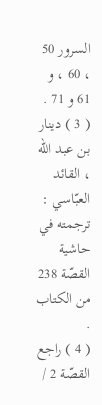السرور 50 ، 60 ، و 61 و 71 .
( 3 ) دينار بن عبد اللّه ، القائد العبّاسي : ترجمته في حاشية القصّة 238 من الكتاب .
( 4 ) راجع القصّة 2 /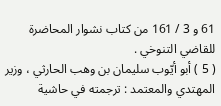61 و 3 / 161 من كتاب نشوار المحاضرة للقاضي التنوخي .
( 5 ) أبو أيّوب سليمان بن وهب الحارثي ، وزير المهتدي والمعتمد : ترجمته في حاشية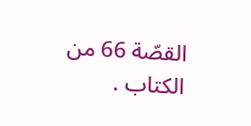القصّة 66 من الكتاب .